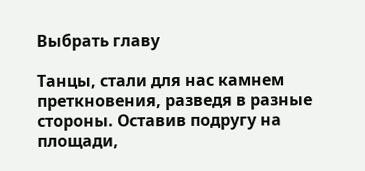Выбрать главу

Танцы, стали для нас камнем преткновения, разведя в разные стороны. Оставив подругу на площади,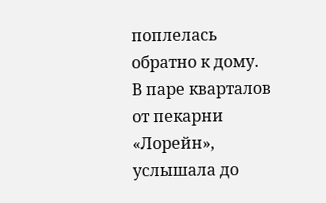поплелась обратно к дому. В паре кварталов от пекарни «Лорейн», услышала до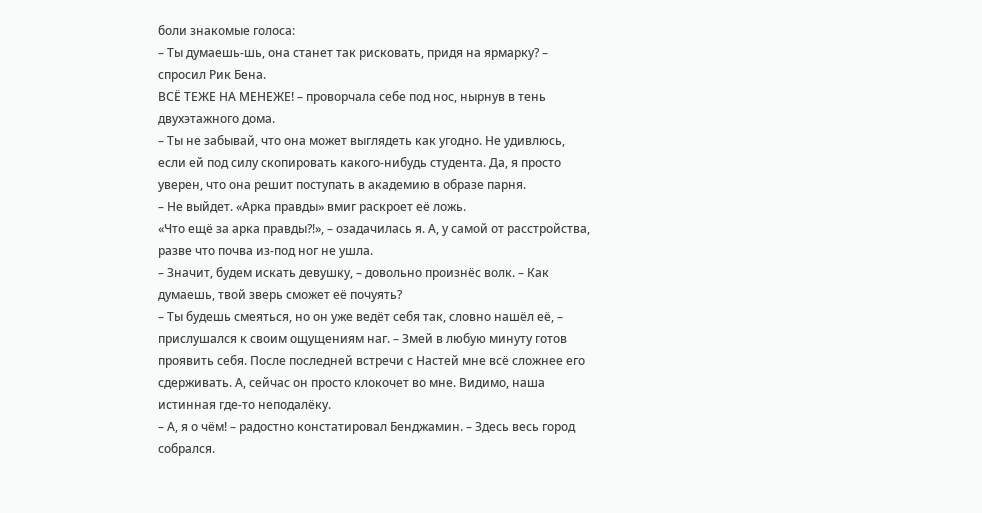боли знакомые голоса:
– Ты думаешь-шь, она станет так рисковать, придя на ярмарку? – спросил Рик Бена.
ВСЁ ТЕЖЕ НА МЕНЕЖЕ! – проворчала себе под нос, нырнув в тень двухэтажного дома.
– Ты не забывай, что она может выглядеть как угодно. Не удивлюсь, если ей под силу скопировать какого-нибудь студента. Да, я просто уверен, что она решит поступать в академию в образе парня.
– Не выйдет. «Арка правды» вмиг раскроет её ложь.
«Что ещё за арка правды?!», – озадачилась я. А, у самой от расстройства, разве что почва из-под ног не ушла.
– Значит, будем искать девушку, – довольно произнёс волк. – Как думаешь, твой зверь сможет её почуять?
– Ты будешь смеяться, но он уже ведёт себя так, словно нашёл её, – прислушался к своим ощущениям наг. – Змей в любую минуту готов проявить себя. После последней встречи с Настей мне всё сложнее его сдерживать. А, сейчас он просто клокочет во мне. Видимо, наша истинная где-то неподалёку.
– А, я о чём! – радостно констатировал Бенджамин. – Здесь весь город собрался.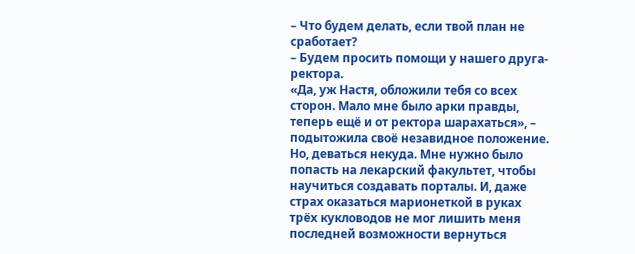– Что будем делать, если твой план не сработает?
– Будем просить помощи у нашего друга-ректора.
«Да, уж Настя, обложили тебя со всех сторон. Мало мне было арки правды, теперь ещё и от ректора шарахаться», – подытожила своё незавидное положение. Но, деваться некуда. Мне нужно было попасть на лекарский факультет, чтобы научиться создавать порталы. И, даже страх оказаться марионеткой в руках трёх кукловодов не мог лишить меня последней возможности вернуться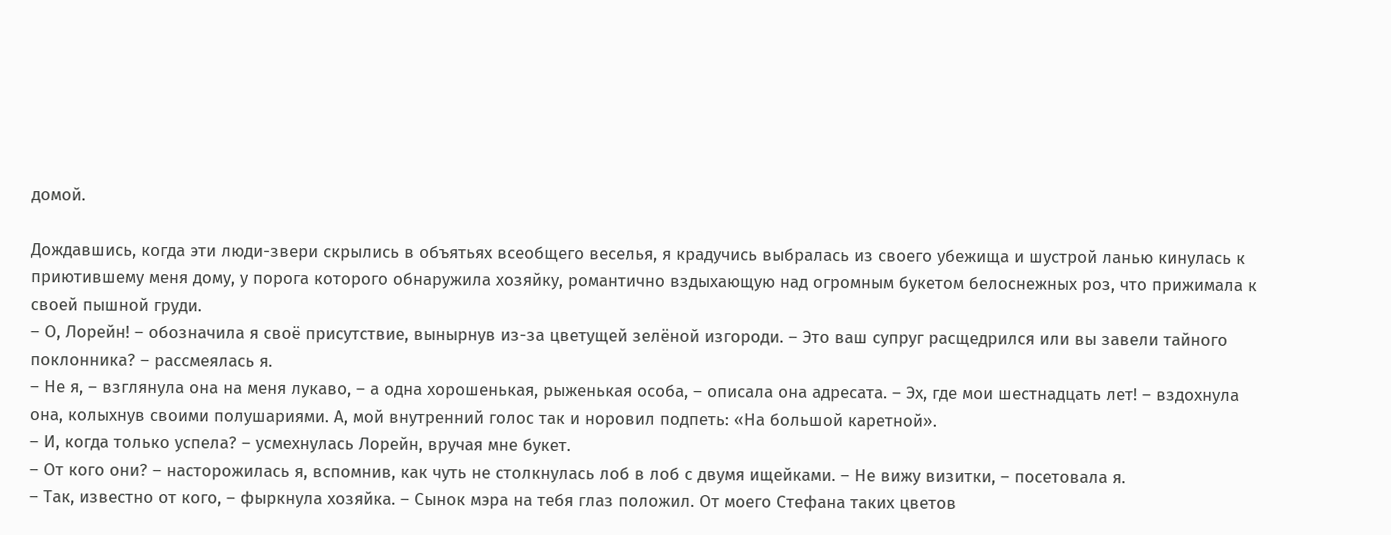домой.

Дождавшись, когда эти люди-звери скрылись в объятьях всеобщего веселья, я крадучись выбралась из своего убежища и шустрой ланью кинулась к приютившему меня дому, у порога которого обнаружила хозяйку, романтично вздыхающую над огромным букетом белоснежных роз, что прижимала к своей пышной груди.
– О, Лорейн! – обозначила я своё присутствие, вынырнув из-за цветущей зелёной изгороди. – Это ваш супруг расщедрился или вы завели тайного поклонника? – рассмеялась я.
– Не я, – взглянула она на меня лукаво, – а одна хорошенькая, рыженькая особа, – описала она адресата. – Эх, где мои шестнадцать лет! – вздохнула она, колыхнув своими полушариями. А, мой внутренний голос так и норовил подпеть: «На большой каретной».
– И, когда только успела? – усмехнулась Лорейн, вручая мне букет.
– От кого они? – насторожилась я, вспомнив, как чуть не столкнулась лоб в лоб с двумя ищейками. – Не вижу визитки, – посетовала я.
– Так, известно от кого, – фыркнула хозяйка. – Сынок мэра на тебя глаз положил. От моего Стефана таких цветов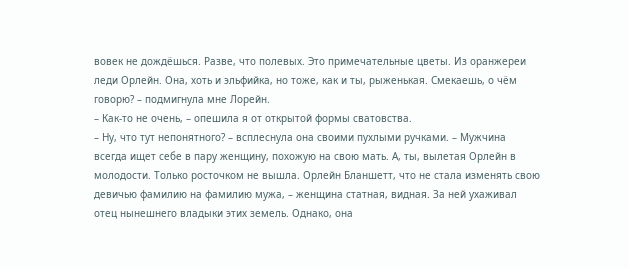вовек не дождёшься. Разве, что полевых. Это примечательные цветы. Из оранжереи леди Орлейн. Она, хоть и эльфийка, но тоже, как и ты, рыженькая. Смекаешь, о чём говорю? – подмигнула мне Лорейн.
– Как-то не очень, – опешила я от открытой формы сватовства.
– Ну, что тут непонятного? – всплеснула она своими пухлыми ручками. – Мужчина всегда ищет себе в пару женщину, похожую на свою мать. А, ты, вылетая Орлейн в молодости. Только росточком не вышла. Орлейн Бланшетт, что не стала изменять свою девичью фамилию на фамилию мужа, – женщина статная, видная. За ней ухаживал отец нынешнего владыки этих земель. Однако, она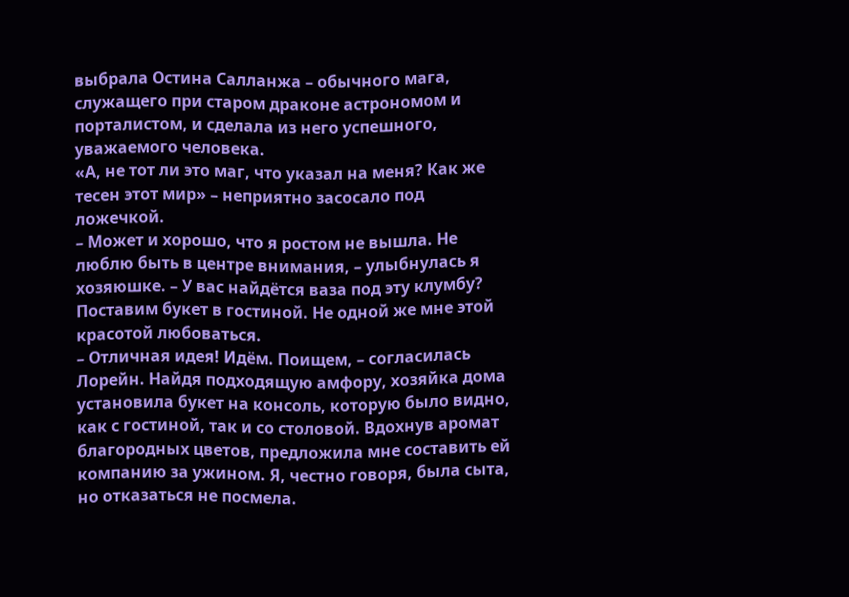выбрала Остина Салланжа – обычного мага, служащего при старом драконе астрономом и порталистом, и сделала из него успешного, уважаемого человека.
«А, не тот ли это маг, что указал на меня? Как же тесен этот мир» – неприятно засосало под ложечкой.
– Может и хорошо, что я ростом не вышла. Не люблю быть в центре внимания, – улыбнулась я хозяюшке. – У вас найдётся ваза под эту клумбу? Поставим букет в гостиной. Не одной же мне этой красотой любоваться.
– Отличная идея! Идём. Поищем, – согласилась Лорейн. Найдя подходящую амфору, хозяйка дома установила букет на консоль, которую было видно, как с гостиной, так и со столовой. Вдохнув аромат благородных цветов, предложила мне составить ей компанию за ужином. Я, честно говоря, была сыта, но отказаться не посмела.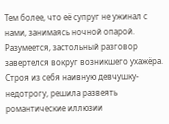Тем более, что её супруг не ужинал с нами, занимаясь ночной опарой.
Разумеется, застольный разговор завертелся вокруг возникшего ухажёра. Строя из себя наивную девчушку-недотрогу, решила развеять романтические иллюзии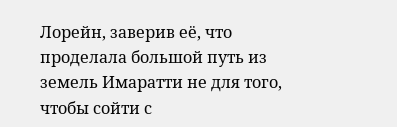Лорейн, заверив её, что проделала большой путь из земель Имаратти не для того, чтобы сойти с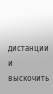дистанции и выскочить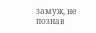замуж, не познав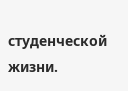студенческой жизни.